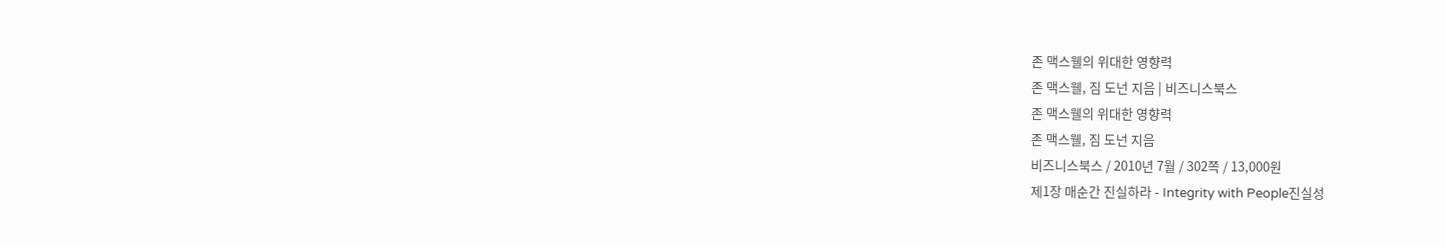존 맥스웰의 위대한 영향력
존 맥스웰, 짐 도넌 지음 | 비즈니스북스
존 맥스웰의 위대한 영향력
존 맥스웰, 짐 도넌 지음
비즈니스북스 / 2010년 7월 / 302쪽 / 13,000원
제1장 매순간 진실하라 - Integrity with People진실성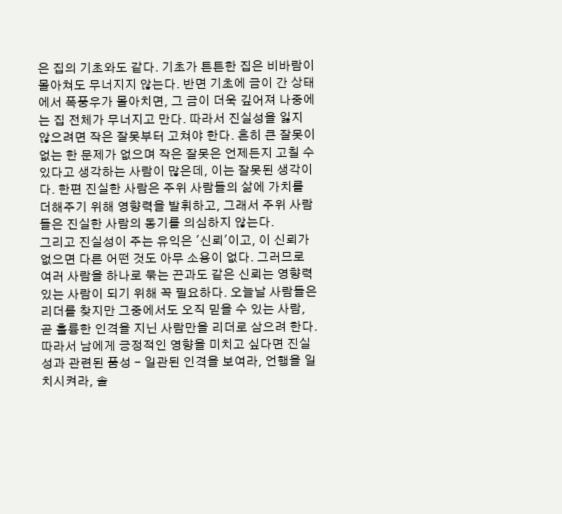은 집의 기초와도 같다. 기초가 튼튼한 집은 비바람이 몰아쳐도 무너지지 않는다. 반면 기초에 금이 간 상태에서 폭풍우가 몰아치면, 그 금이 더욱 깊어져 나중에는 집 전체가 무너지고 만다. 따라서 진실성을 잃지 않으려면 작은 잘못부터 고쳐야 한다. 흔히 큰 잘못이 없는 한 문제가 없으며 작은 잘못은 언제든지 고칠 수 있다고 생각하는 사람이 많은데, 이는 잘못된 생각이다. 한편 진실한 사람은 주위 사람들의 삶에 가치를 더해주기 위해 영향력을 발휘하고, 그래서 주위 사람들은 진실한 사람의 동기를 의심하지 않는다.
그리고 진실성이 주는 유익은 '신뢰'이고, 이 신뢰가 없으면 다른 어떤 것도 아무 소용이 없다. 그러므로 여러 사람을 하나로 묶는 끈과도 같은 신뢰는 영향력 있는 사람이 되기 위해 꼭 필요하다. 오늘날 사람들은 리더를 찾지만 그중에서도 오직 믿을 수 있는 사람, 곧 훌륭한 인격을 지닌 사람만을 리더로 삼으려 한다. 따라서 남에게 긍정적인 영향을 미치고 싶다면 진실성과 관련된 품성 - 일관된 인격을 보여라, 언행을 일치시켜라, 솔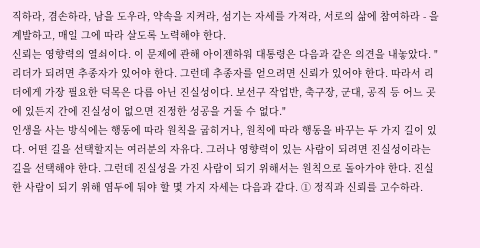직하라, 겸손하라, 남을 도우라, 약속을 지켜라, 섬기는 자세를 가져라, 서로의 삶에 참여하라 - 을 계발하고, 매일 그에 따라 살도록 노력해야 한다.
신뢰는 영향력의 열쇠이다. 이 문제에 관해 아이젠하워 대통령은 다음과 같은 의견을 내놓았다. "리더가 되려면 추종자가 있어야 한다. 그런데 추종자를 얻으려면 신뢰가 있어야 한다. 따라서 리더에게 가장 필요한 덕목은 다름 아닌 진실성이다. 보선구 작업반, 축구장, 군대, 공직 등 어느 곳에 있든지 간에 진실성이 없으면 진정한 성공을 거둘 수 없다."
인생을 사는 방식에는 행동에 따라 원칙을 굽히거나, 원칙에 따라 행동을 바꾸는 두 가지 길이 있다. 어떤 길을 선택할지는 여러분의 자유다. 그러나 영향력이 있는 사람이 되려면 진실성이라는 길을 선택해야 한다. 그런데 진실성을 가진 사람이 되기 위해서는 원칙으로 돌아가야 한다. 진실한 사람이 되기 위해 염두에 둬야 할 몇 가지 자세는 다음과 같다. ① 정직과 신뢰를 고수하라.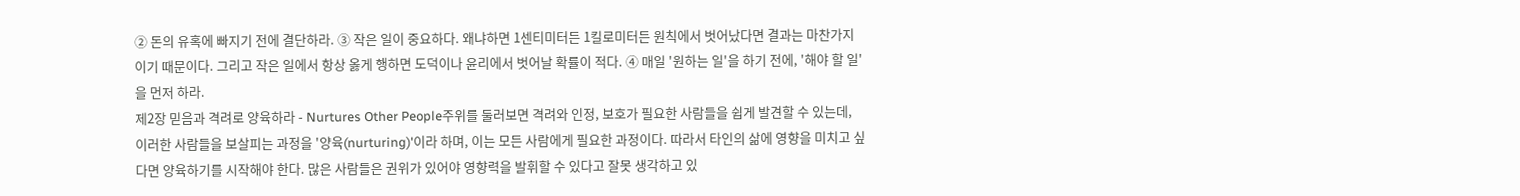② 돈의 유혹에 빠지기 전에 결단하라. ③ 작은 일이 중요하다. 왜냐하면 1센티미터든 1킬로미터든 원칙에서 벗어났다면 결과는 마찬가지이기 때문이다. 그리고 작은 일에서 항상 옳게 행하면 도덕이나 윤리에서 벗어날 확률이 적다. ④ 매일 '원하는 일'을 하기 전에, '해야 할 일'을 먼저 하라.
제2장 믿음과 격려로 양육하라 - Nurtures Other People주위를 둘러보면 격려와 인정, 보호가 필요한 사람들을 쉽게 발견할 수 있는데, 이러한 사람들을 보살피는 과정을 '양육(nurturing)'이라 하며, 이는 모든 사람에게 필요한 과정이다. 따라서 타인의 삶에 영향을 미치고 싶다면 양육하기를 시작해야 한다. 많은 사람들은 권위가 있어야 영향력을 발휘할 수 있다고 잘못 생각하고 있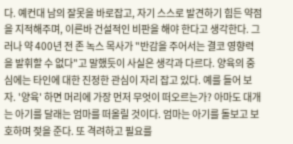다. 예컨대 남의 잘못을 바로잡고, 자기 스스로 발견하기 힘든 약점을 지적해주며, 이른바 건설적인 비판을 해야 한다고 생각한다. 그러나 약 400년 전 존 녹스 목사가 "반감을 주어서는 결코 영향력을 발휘할 수 없다"고 말했듯이 사실은 생각과 다르다. 양육의 중심에는 타인에 대한 진정한 관심이 자리 잡고 있다. 예를 들어 보자. '양육' 하면 머리에 가장 먼저 무엇이 떠오르는가? 아마도 대개는 아기를 달래는 엄마를 떠올릴 것이다. 엄마는 아기를 돌보고 보호하며 젖을 준다. 또 격려하고 필요를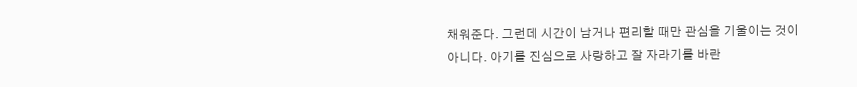채워준다. 그런데 시간이 남거나 편리할 때만 관심을 기울이는 것이 아니다. 아기를 진심으로 사랑하고 잘 자라기를 바란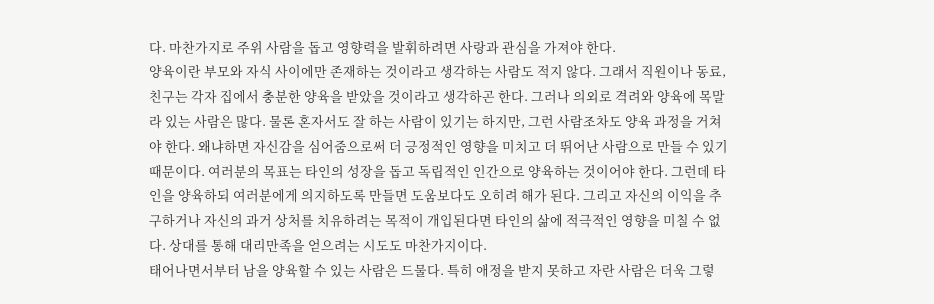다. 마찬가지로 주위 사람을 돕고 영향력을 발휘하려면 사랑과 관심을 가져야 한다.
양육이란 부모와 자식 사이에만 존재하는 것이라고 생각하는 사람도 적지 않다. 그래서 직원이나 동료, 친구는 각자 집에서 충분한 양육을 받았을 것이라고 생각하곤 한다. 그러나 의외로 격려와 양육에 목말라 있는 사람은 많다. 물론 혼자서도 잘 하는 사람이 있기는 하지만, 그런 사람조차도 양육 과정을 거쳐야 한다. 왜냐하면 자신감을 심어줌으로써 더 긍정적인 영향을 미치고 더 뛰어난 사람으로 만들 수 있기 때문이다. 여러분의 목표는 타인의 성장을 돕고 독립적인 인간으로 양육하는 것이어야 한다. 그런데 타인을 양육하되 여러분에게 의지하도록 만들면 도움보다도 오히려 해가 된다. 그리고 자신의 이익을 추구하거나 자신의 과거 상처를 치유하려는 목적이 개입된다면 타인의 삶에 적극적인 영향을 미칠 수 없다. 상대를 통해 대리만족을 얻으려는 시도도 마찬가지이다.
태어나면서부터 남을 양육할 수 있는 사람은 드물다. 특히 애정을 받지 못하고 자란 사람은 더욱 그렇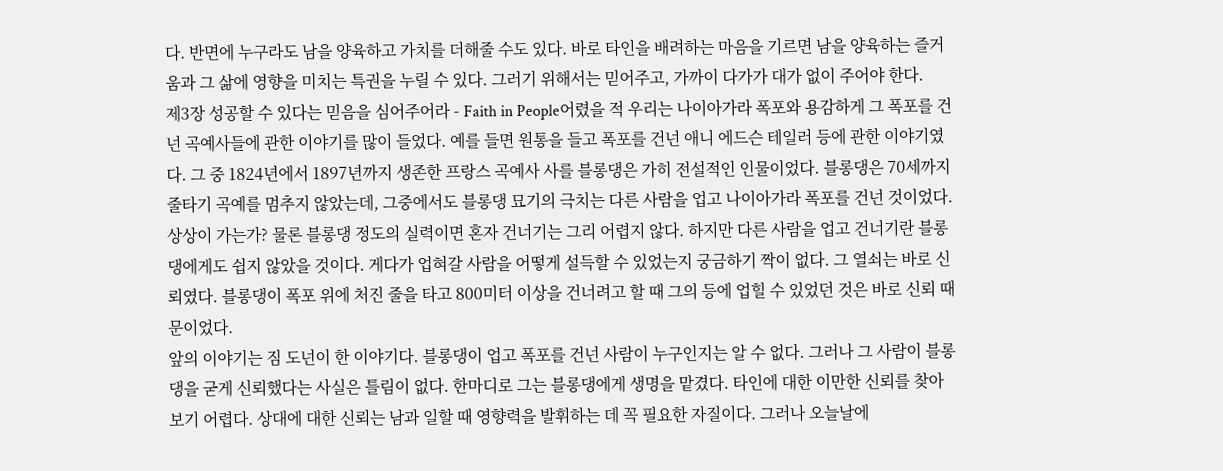다. 반면에 누구라도 남을 양육하고 가치를 더해줄 수도 있다. 바로 타인을 배려하는 마음을 기르면 남을 양육하는 즐거움과 그 삶에 영향을 미치는 특권을 누릴 수 있다. 그러기 위해서는 믿어주고, 가까이 다가가 대가 없이 주어야 한다.
제3장 성공할 수 있다는 믿음을 심어주어라 - Faith in People어렸을 적 우리는 나이아가라 폭포와 용감하게 그 폭포를 건넌 곡예사들에 관한 이야기를 많이 들었다. 예를 들면 원통을 들고 폭포를 건넌 애니 에드슨 테일러 등에 관한 이야기였다. 그 중 1824년에서 1897년까지 생존한 프랑스 곡예사 사를 블롱댕은 가히 전설적인 인물이었다. 블롱댕은 70세까지 줄타기 곡예를 멈추지 않았는데, 그중에서도 블롱댕 묘기의 극치는 다른 사람을 업고 나이아가라 폭포를 건넌 것이었다. 상상이 가는가? 물론 블롱댕 정도의 실력이면 혼자 건너기는 그리 어렵지 않다. 하지만 다른 사람을 업고 건너기란 블롱댕에게도 쉽지 않았을 것이다. 게다가 업혀갈 사람을 어떻게 설득할 수 있었는지 궁금하기 짝이 없다. 그 열쇠는 바로 신뢰였다. 블롱댕이 폭포 위에 처진 줄을 타고 800미터 이상을 건너려고 할 때 그의 등에 업힐 수 있었던 것은 바로 신뢰 때문이었다.
앞의 이야기는 짐 도넌이 한 이야기다. 블롱댕이 업고 폭포를 건넌 사람이 누구인지는 알 수 없다. 그러나 그 사람이 블롱댕을 굳게 신뢰했다는 사실은 틀림이 없다. 한마디로 그는 블롱댕에게 생명을 맡겼다. 타인에 대한 이만한 신뢰를 찾아보기 어렵다. 상대에 대한 신뢰는 남과 일할 때 영향력을 발휘하는 데 꼭 필요한 자질이다. 그러나 오늘날에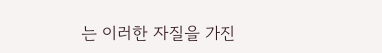는 이러한 자질을 가진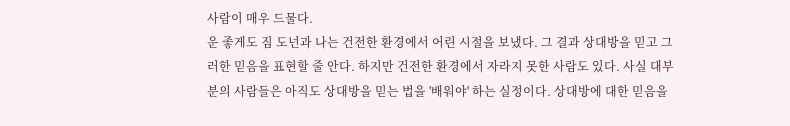사람이 매우 드물다.
운 좋게도 짐 도넌과 나는 건전한 환경에서 어린 시절을 보냈다. 그 결과 상대방을 믿고 그러한 믿음을 표현할 줄 안다. 하지만 건전한 환경에서 자라지 못한 사람도 있다. 사실 대부분의 사람들은 아직도 상대방을 믿는 법을 '배워야' 하는 실정이다. 상대방에 대한 믿음을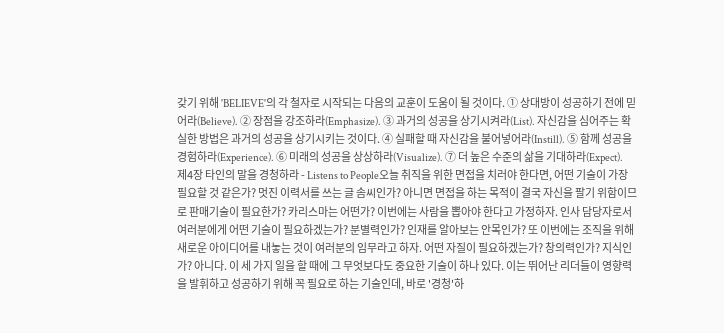갖기 위해 'BELIEVE'의 각 철자로 시작되는 다음의 교훈이 도움이 될 것이다. ① 상대방이 성공하기 전에 믿어라(Believe). ② 장점을 강조하라(Emphasize). ③ 과거의 성공을 상기시켜라(List). 자신감을 심어주는 확실한 방법은 과거의 성공을 상기시키는 것이다. ④ 실패할 때 자신감을 불어넣어라(Instill). ⑤ 함께 성공을 경험하라(Experience). ⑥ 미래의 성공을 상상하라(Visualize). ⑦ 더 높은 수준의 삶을 기대하라(Expect).
제4장 타인의 말을 경청하라 - Listens to People오늘 취직을 위한 면접을 치러야 한다면, 어떤 기술이 가장 필요할 것 같은가? 멋진 이력서를 쓰는 글 솜씨인가? 아니면 면접을 하는 목적이 결국 자신을 팔기 위함이므로 판매기술이 필요한가? 카리스마는 어떤가? 이번에는 사람을 뽑아야 한다고 가정하자. 인사 담당자로서 여러분에게 어떤 기술이 필요하겠는가? 분별력인가? 인재를 알아보는 안목인가? 또 이번에는 조직을 위해 새로운 아이디어를 내놓는 것이 여러분의 임무라고 하자. 어떤 자질이 필요하겠는가? 창의력인가? 지식인가? 아니다. 이 세 가지 일을 할 때에 그 무엇보다도 중요한 기술이 하나 있다. 이는 뛰어난 리더들이 영향력을 발휘하고 성공하기 위해 꼭 필요로 하는 기술인데, 바로 '경청'하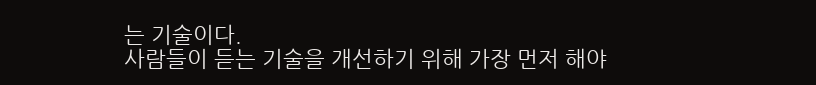는 기술이다.
사람들이 듣는 기술을 개선하기 위해 가장 먼저 해야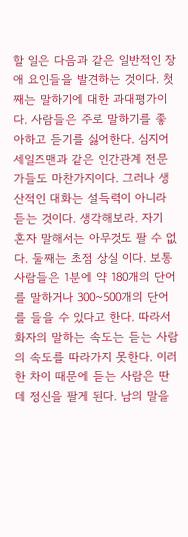할 일은 다음과 같은 일반적인 장애 요인들을 발견하는 것이다. 첫째는 말하기에 대한 과대평가이다. 사람들은 주로 말하기를 좋아하고 듣기를 싫어한다. 심지어 세일즈맨과 같은 인간관계 전문가들도 마찬가지이다. 그러나 생산적인 대화는 설득력이 아니라 듣는 것이다. 생각해보라. 자기 혼자 말해서는 아무것도 팔 수 없다. 둘째는 초점 상실 이다. 보통 사람들은 1분에 약 180개의 단어를 말하거나 300~500개의 단어를 들을 수 있다고 한다. 따라서 화자의 말하는 속도는 듣는 사람의 속도를 따라가지 못한다. 이러한 차이 때문에 듣는 사람은 딴 데 정신을 팔게 된다. 남의 말을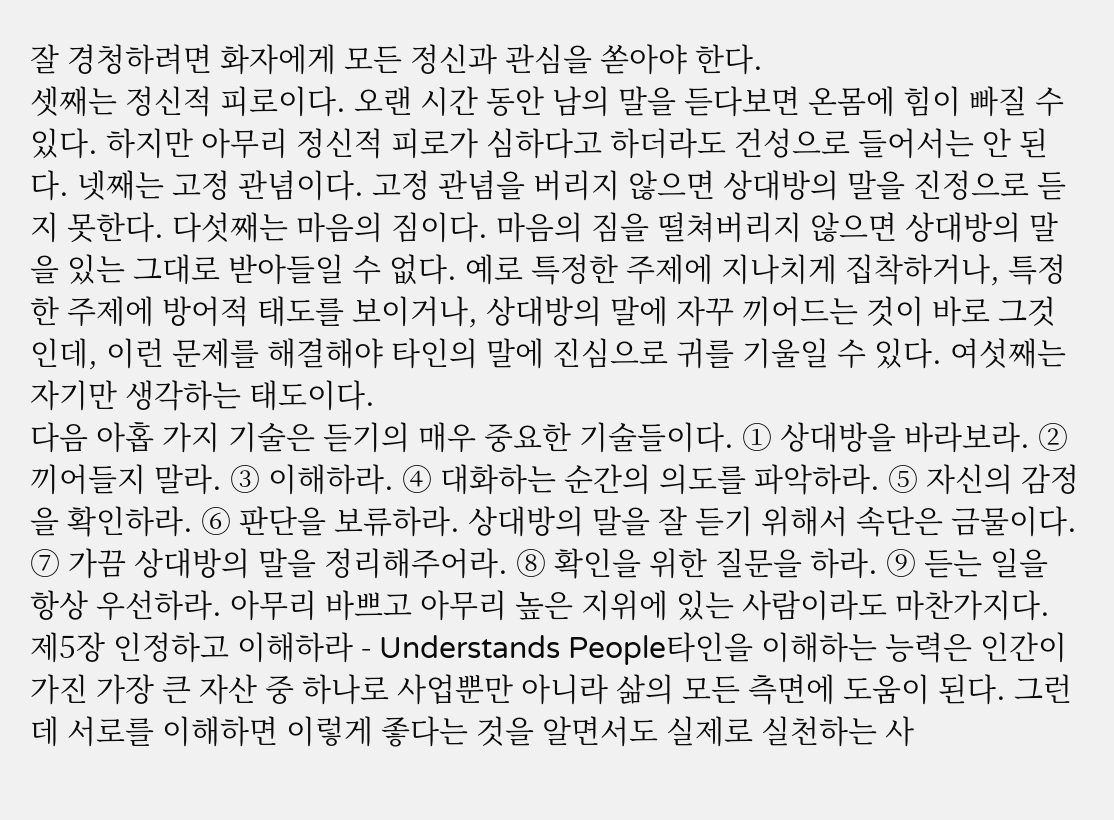잘 경청하려면 화자에게 모든 정신과 관심을 쏟아야 한다.
셋째는 정신적 피로이다. 오랜 시간 동안 남의 말을 듣다보면 온몸에 힘이 빠질 수 있다. 하지만 아무리 정신적 피로가 심하다고 하더라도 건성으로 들어서는 안 된다. 넷째는 고정 관념이다. 고정 관념을 버리지 않으면 상대방의 말을 진정으로 듣지 못한다. 다섯째는 마음의 짐이다. 마음의 짐을 떨쳐버리지 않으면 상대방의 말을 있는 그대로 받아들일 수 없다. 예로 특정한 주제에 지나치게 집착하거나, 특정한 주제에 방어적 태도를 보이거나, 상대방의 말에 자꾸 끼어드는 것이 바로 그것인데, 이런 문제를 해결해야 타인의 말에 진심으로 귀를 기울일 수 있다. 여섯째는 자기만 생각하는 태도이다.
다음 아홉 가지 기술은 듣기의 매우 중요한 기술들이다. ① 상대방을 바라보라. ② 끼어들지 말라. ③ 이해하라. ④ 대화하는 순간의 의도를 파악하라. ⑤ 자신의 감정을 확인하라. ⑥ 판단을 보류하라. 상대방의 말을 잘 듣기 위해서 속단은 금물이다. ⑦ 가끔 상대방의 말을 정리해주어라. ⑧ 확인을 위한 질문을 하라. ⑨ 듣는 일을 항상 우선하라. 아무리 바쁘고 아무리 높은 지위에 있는 사람이라도 마찬가지다.
제5장 인정하고 이해하라 - Understands People타인을 이해하는 능력은 인간이 가진 가장 큰 자산 중 하나로 사업뿐만 아니라 삶의 모든 측면에 도움이 된다. 그런데 서로를 이해하면 이렇게 좋다는 것을 알면서도 실제로 실천하는 사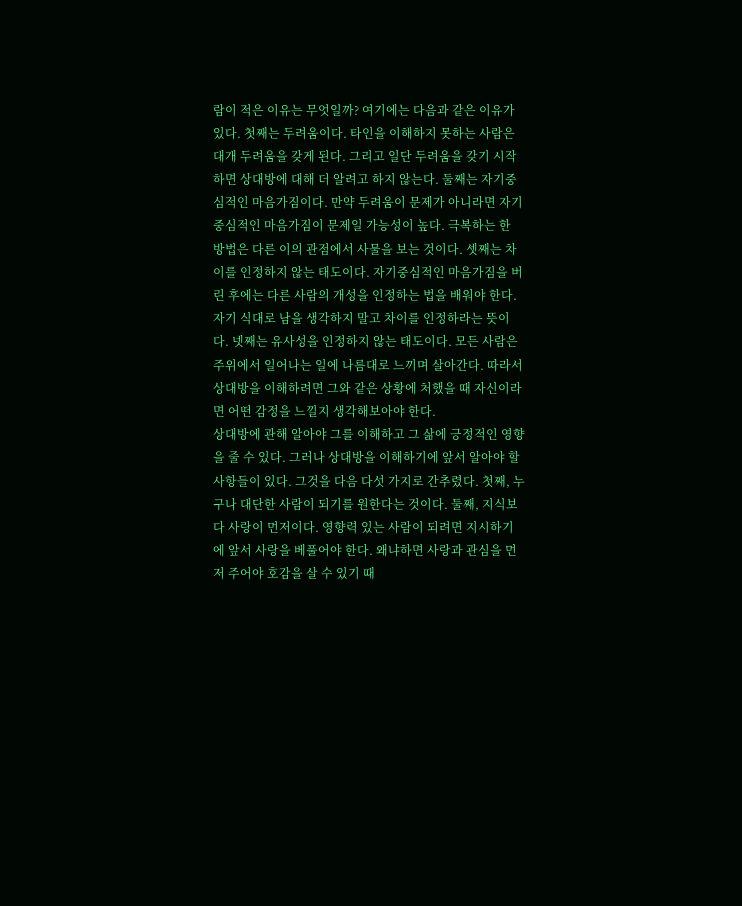람이 적은 이유는 무엇일까? 여기에는 다음과 같은 이유가 있다. 첫째는 두려움이다. 타인을 이해하지 못하는 사람은 대개 두려움을 갖게 된다. 그리고 일단 두려움을 갖기 시작하면 상대방에 대해 더 알려고 하지 않는다. 둘째는 자기중심적인 마음가짐이다. 만약 두려움이 문제가 아니라면 자기중심적인 마음가짐이 문제일 가능성이 높다. 극복하는 한 방법은 다른 이의 관점에서 사물을 보는 것이다. 셋째는 차이를 인정하지 않는 태도이다. 자기중심적인 마음가짐을 버린 후에는 다른 사람의 개성을 인정하는 법을 배워야 한다. 자기 식대로 남을 생각하지 말고 차이를 인정하라는 뜻이다. 넷째는 유사성을 인정하지 않는 태도이다. 모든 사람은 주위에서 일어나는 일에 나름대로 느끼며 살아간다. 따라서 상대방을 이해하려면 그와 같은 상황에 처했을 때 자신이라면 어떤 감정을 느낄지 생각해보아야 한다.
상대방에 관해 알아야 그를 이해하고 그 삶에 긍정적인 영향을 줄 수 있다. 그러나 상대방을 이해하기에 앞서 알아야 할 사항들이 있다. 그것을 다음 다섯 가지로 간추렸다. 첫째, 누구나 대단한 사람이 되기를 원한다는 것이다. 둘째, 지식보다 사랑이 먼저이다. 영향력 있는 사람이 되려면 지시하기에 앞서 사랑을 베풀어야 한다. 왜냐하면 사랑과 관심을 먼저 주어야 호감을 살 수 있기 때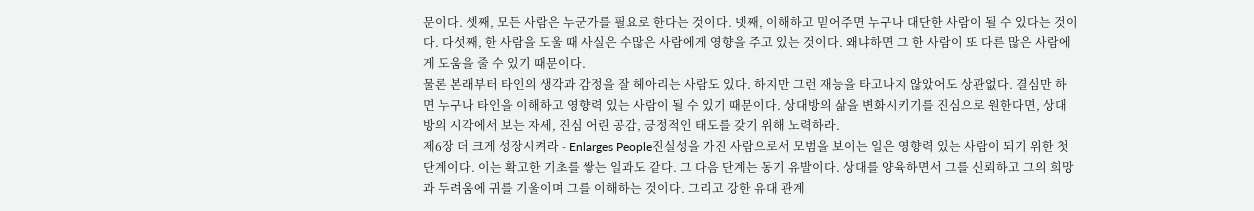문이다. 셋째, 모든 사람은 누군가를 필요로 한다는 것이다. 넷째, 이해하고 믿어주면 누구나 대단한 사람이 될 수 있다는 것이다. 다섯째, 한 사람을 도울 때 사실은 수많은 사람에게 영향을 주고 있는 것이다. 왜냐하면 그 한 사람이 또 다른 많은 사람에게 도움을 줄 수 있기 때문이다.
물론 본래부터 타인의 생각과 감정을 잘 헤아리는 사람도 있다. 하지만 그런 재능을 타고나지 않았어도 상관없다. 결심만 하면 누구나 타인을 이해하고 영향력 있는 사람이 될 수 있기 때문이다. 상대방의 삶을 변화시키기를 진심으로 원한다면, 상대방의 시각에서 보는 자세, 진심 어린 공감, 긍정적인 태도를 갖기 위해 노력하라.
제6장 더 크게 성장시켜라 - Enlarges People진실성을 가진 사람으로서 모범을 보이는 일은 영향력 있는 사람이 되기 위한 첫 단계이다. 이는 확고한 기초를 쌓는 일과도 같다. 그 다음 단계는 동기 유발이다. 상대를 양육하면서 그를 신뢰하고 그의 희망과 두려움에 귀를 기울이며 그를 이해하는 것이다. 그리고 강한 유대 관계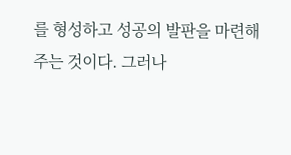를 형성하고 성공의 발판을 마련해주는 것이다. 그러나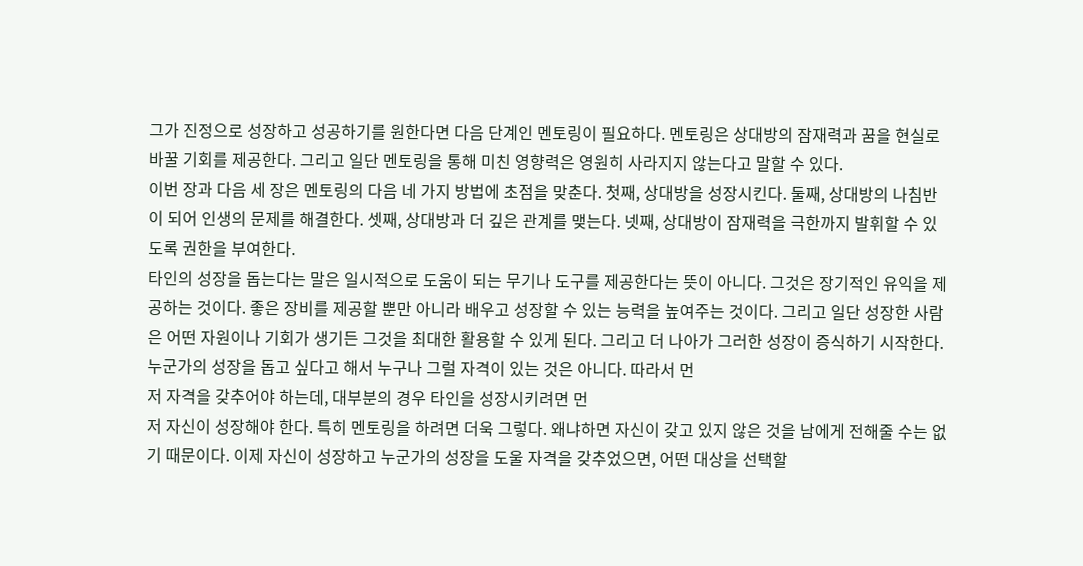그가 진정으로 성장하고 성공하기를 원한다면 다음 단계인 멘토링이 필요하다. 멘토링은 상대방의 잠재력과 꿈을 현실로 바꿀 기회를 제공한다. 그리고 일단 멘토링을 통해 미친 영향력은 영원히 사라지지 않는다고 말할 수 있다.
이번 장과 다음 세 장은 멘토링의 다음 네 가지 방법에 초점을 맞춘다. 첫째, 상대방을 성장시킨다. 둘째, 상대방의 나침반이 되어 인생의 문제를 해결한다. 셋째, 상대방과 더 깊은 관계를 맺는다. 넷째, 상대방이 잠재력을 극한까지 발휘할 수 있도록 권한을 부여한다.
타인의 성장을 돕는다는 말은 일시적으로 도움이 되는 무기나 도구를 제공한다는 뜻이 아니다. 그것은 장기적인 유익을 제공하는 것이다. 좋은 장비를 제공할 뿐만 아니라 배우고 성장할 수 있는 능력을 높여주는 것이다. 그리고 일단 성장한 사람은 어떤 자원이나 기회가 생기든 그것을 최대한 활용할 수 있게 된다. 그리고 더 나아가 그러한 성장이 증식하기 시작한다.
누군가의 성장을 돕고 싶다고 해서 누구나 그럴 자격이 있는 것은 아니다. 따라서 먼
저 자격을 갖추어야 하는데, 대부분의 경우 타인을 성장시키려면 먼
저 자신이 성장해야 한다. 특히 멘토링을 하려면 더욱 그렇다. 왜냐하면 자신이 갖고 있지 않은 것을 남에게 전해줄 수는 없기 때문이다. 이제 자신이 성장하고 누군가의 성장을 도울 자격을 갖추었으면, 어떤 대상을 선택할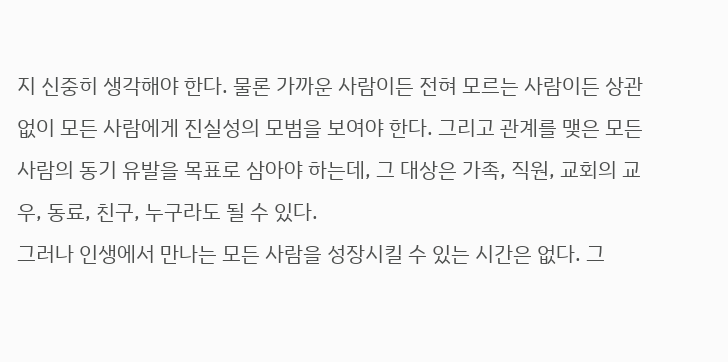지 신중히 생각해야 한다. 물론 가까운 사람이든 전혀 모르는 사람이든 상관없이 모든 사람에게 진실성의 모범을 보여야 한다. 그리고 관계를 맺은 모든 사람의 동기 유발을 목표로 삼아야 하는데, 그 대상은 가족, 직원, 교회의 교우, 동료, 친구, 누구라도 될 수 있다.
그러나 인생에서 만나는 모든 사람을 성장시킬 수 있는 시간은 없다. 그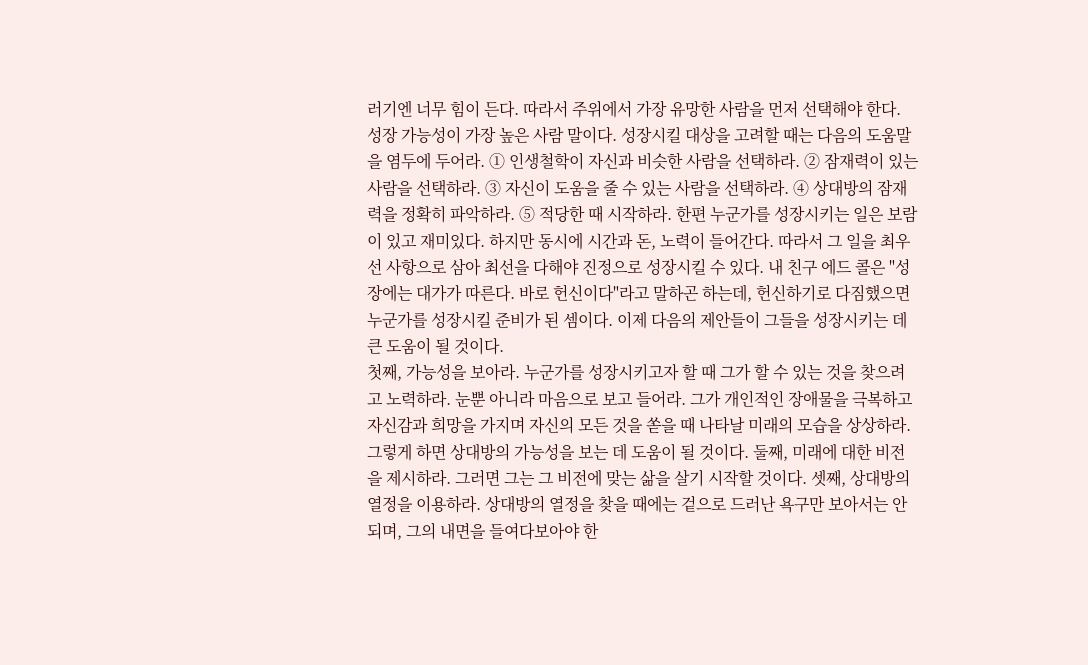러기엔 너무 힘이 든다. 따라서 주위에서 가장 유망한 사람을 먼저 선택해야 한다. 성장 가능성이 가장 높은 사람 말이다. 성장시킬 대상을 고려할 때는 다음의 도움말을 염두에 두어라. ① 인생철학이 자신과 비슷한 사람을 선택하라. ② 잠재력이 있는 사람을 선택하라. ③ 자신이 도움을 줄 수 있는 사람을 선택하라. ④ 상대방의 잠재력을 정확히 파악하라. ⑤ 적당한 때 시작하라. 한편 누군가를 성장시키는 일은 보람이 있고 재미있다. 하지만 동시에 시간과 돈, 노력이 들어간다. 따라서 그 일을 최우선 사항으로 삼아 최선을 다해야 진정으로 성장시킬 수 있다. 내 친구 에드 콜은 "성장에는 대가가 따른다. 바로 헌신이다"라고 말하곤 하는데, 헌신하기로 다짐했으면 누군가를 성장시킬 준비가 된 셈이다. 이제 다음의 제안들이 그들을 성장시키는 데 큰 도움이 될 것이다.
첫째, 가능성을 보아라. 누군가를 성장시키고자 할 때 그가 할 수 있는 것을 찾으려고 노력하라. 눈뿐 아니라 마음으로 보고 들어라. 그가 개인적인 장애물을 극복하고 자신감과 희망을 가지며 자신의 모든 것을 쏟을 때 나타날 미래의 모습을 상상하라. 그렇게 하면 상대방의 가능성을 보는 데 도움이 될 것이다. 둘째, 미래에 대한 비전을 제시하라. 그러면 그는 그 비전에 맞는 삶을 살기 시작할 것이다. 셋째, 상대방의 열정을 이용하라. 상대방의 열정을 찾을 때에는 겉으로 드러난 욕구만 보아서는 안 되며, 그의 내면을 들여다보아야 한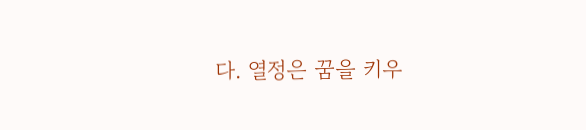다. 열정은 꿈을 키우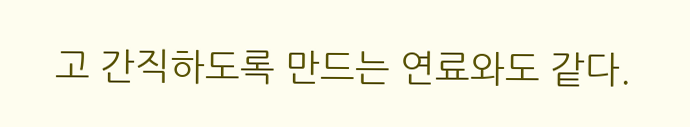고 간직하도록 만드는 연료와도 같다.